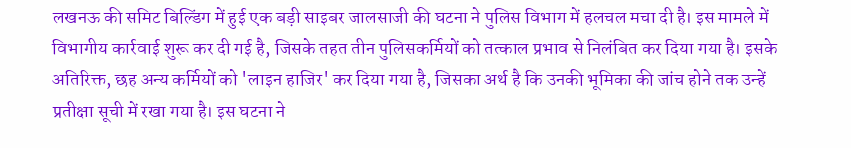लखनऊ की समिट बिल्डिंग में हुई एक बड़ी साइबर जालसाजी की घटना ने पुलिस विभाग में हलचल मचा दी है। इस मामले में विभागीय कार्रवाई शुरू कर दी गई है, जिसके तहत तीन पुलिसकर्मियों को तत्काल प्रभाव से निलंबित कर दिया गया है। इसके अतिरिक्त, छह अन्य कर्मियों को 'लाइन हाजिर' कर दिया गया है, जिसका अर्थ है कि उनकी भूमिका की जांच होने तक उन्हें प्रतीक्षा सूची में रखा गया है। इस घटना ने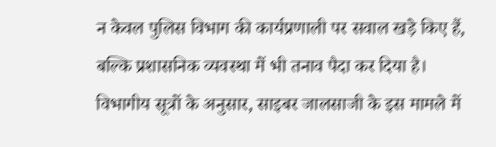न केवल पुलिस विभाग की कार्यप्रणाली पर सवाल खड़े किए हैं, बल्कि प्रशासनिक व्यवस्था में भी तनाव पैदा कर दिया है। विभागीय सूत्रों के अनुसार, साइबर जालसाजी के इस मामले में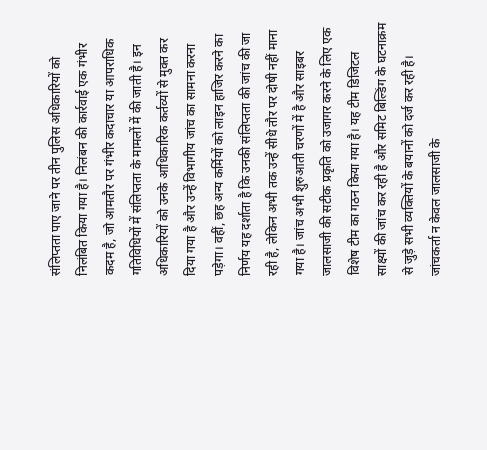संलिप्तता पाए जाने पर तीन पुलिस अधिकारियों को निलंबित किया गया है। निलंबन की कार्रवाई एक गंभीर कदम है, जो आमतौर पर गंभीर कदाचार या आपराधिक गतिविधियों में संलिप्तता के मामलों में की जाती है। इन अधिकारियों को उनके आधिकारिक कर्तव्यों से मुक्त कर दिया गया है और उन्हें विभागीय जांच का सामना करना पड़ेगा। वहीं, छह अन्य कर्मियों को लाइन हाजिर करने का निर्णय यह दर्शाता है कि उनकी संलिप्तता की जांच की जा रही है, लेकिन अभी तक उन्हें सीधे तौर पर दोषी नहीं माना गया है। जांच अभी शुरुआती चरणों में है और साइबर जालसाजी की सटीक प्रकृति को उजागर करने के लिए एक विशेष टीम का गठन किया गया है। यह टीम डिजिटल साक्ष्यों की जांच कर रही है और समिट बिल्डिंग के घटनाक्रम से जुड़े सभी व्यक्तियों के बयानों को दर्ज कर रही है। जांचकर्ता न केवल जालसाजी के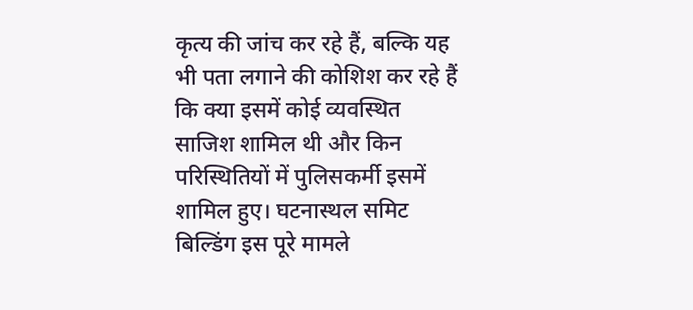कृत्य की जांच कर रहे हैं, बल्कि यह भी पता लगाने की कोशिश कर रहे हैं कि क्या इसमें कोई व्यवस्थित साजिश शामिल थी और किन परिस्थितियों में पुलिसकर्मी इसमें शामिल हुए। घटनास्थल समिट बिल्डिंग इस पूरे मामले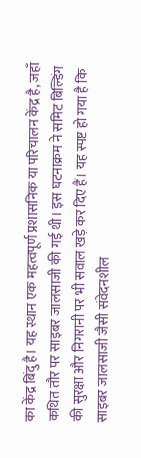का केंद्र बिंदु है। यह स्थान एक महत्वपूर्ण प्रशासनिक या परिचालन केंद्र है, जहाँ कथित तौर पर साइबर जालसाजी की गई थी। इस घटनाक्रम ने समिट बिल्डिंग की सुरक्षा और निगरानी पर भी सवाल खड़े कर दिए हैं। यह स्पष्ट हो गया है कि साइबर जालसाजी जैसी संवेदनशील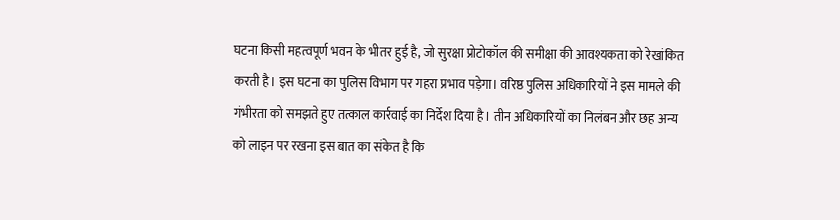घटना किसी महत्वपूर्ण भवन के भीतर हुई है, जो सुरक्षा प्रोटोकॉल की समीक्षा की आवश्यकता को रेखांकित करती है। इस घटना का पुलिस विभाग पर गहरा प्रभाव पड़ेगा। वरिष्ठ पुलिस अधिकारियों ने इस मामले की गंभीरता को समझते हुए तत्काल कार्रवाई का निर्देश दिया है। तीन अधिकारियों का निलंबन और छह अन्य को लाइन पर रखना इस बात का संकेत है कि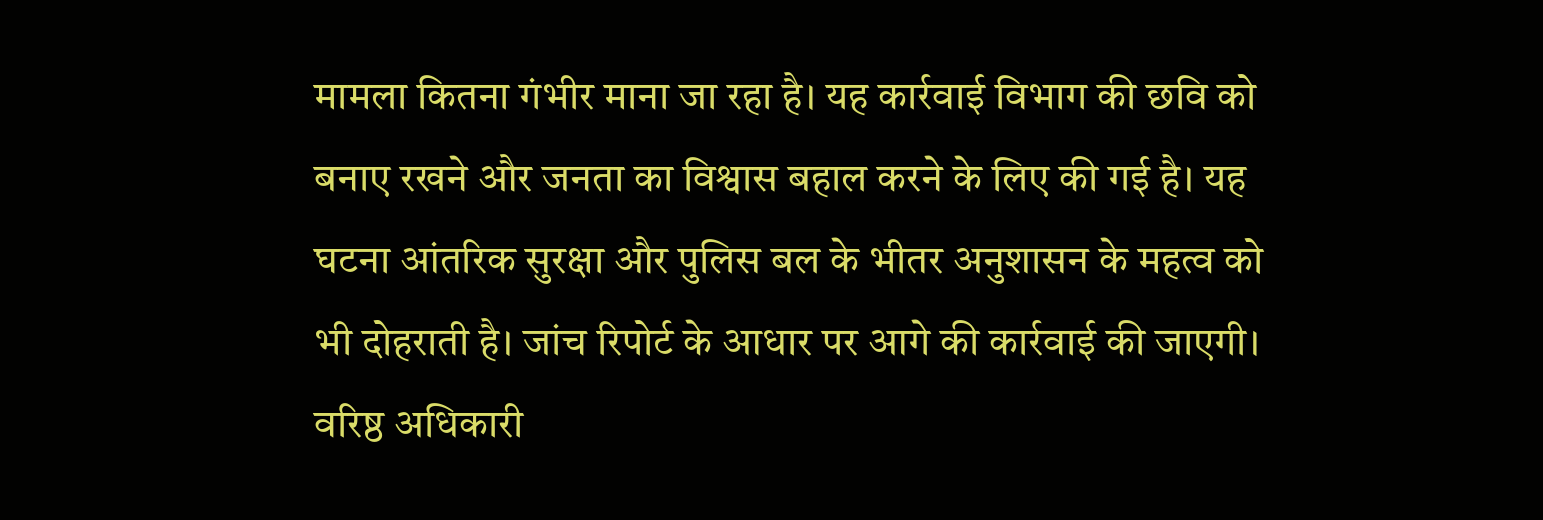मामला कितना गंभीर माना जा रहा है। यह कार्रवाई विभाग की छवि को बनाए रखने और जनता का विश्वास बहाल करने के लिए की गई है। यह घटना आंतरिक सुरक्षा और पुलिस बल के भीतर अनुशासन के महत्व को भी दोहराती है। जांच रिपोर्ट के आधार पर आगे की कार्रवाई की जाएगी। वरिष्ठ अधिकारी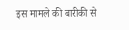इस मामले की बारीकी से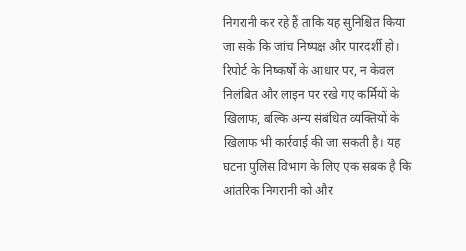निगरानी कर रहे हैं ताकि यह सुनिश्चित किया जा सके कि जांच निष्पक्ष और पारदर्शी हो। रिपोर्ट के निष्कर्षों के आधार पर, न केवल निलंबित और लाइन पर रखे गए कर्मियों के खिलाफ, बल्कि अन्य संबंधित व्यक्तियों के खिलाफ भी कार्रवाई की जा सकती है। यह घटना पुलिस विभाग के लिए एक सबक है कि आंतरिक निगरानी को और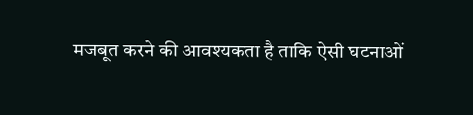मजबूत करने की आवश्यकता है ताकि ऐसी घटनाओं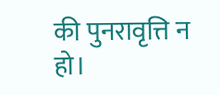की पुनरावृत्ति न हो।